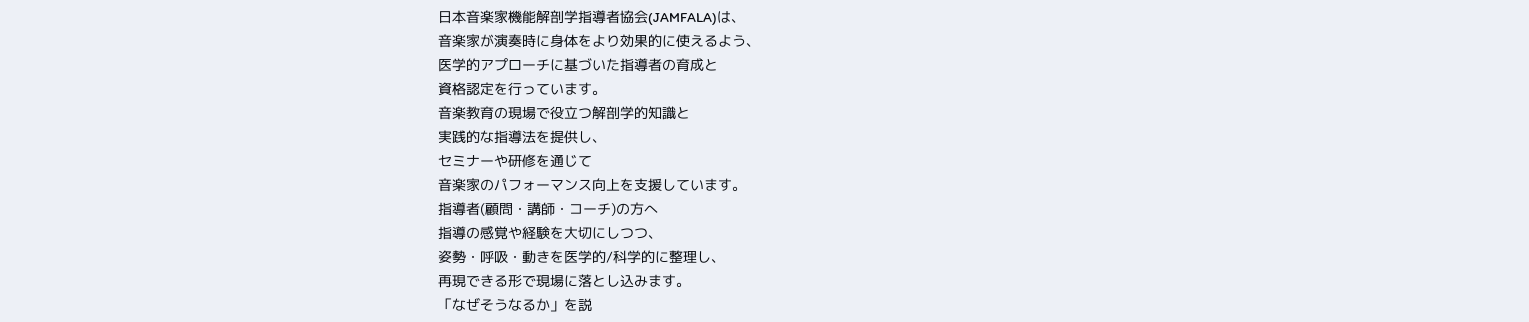日本音楽家機能解剖学指導者協会(JAMFALA)は、
音楽家が演奏時に身体をより効果的に使えるよう、
医学的アプローチに基づいた指導者の育成と
資格認定を行っています。
音楽教育の現場で役立つ解剖学的知識と
実践的な指導法を提供し、
セミナーや研修を通じて
音楽家のパフォーマンス向上を支援しています。
指導者(顧問・講師・コーチ)の方へ
指導の感覚や経験を大切にしつつ、
姿勢・呼吸・動きを医学的/科学的に整理し、
再現できる形で現場に落とし込みます。
「なぜそうなるか」を説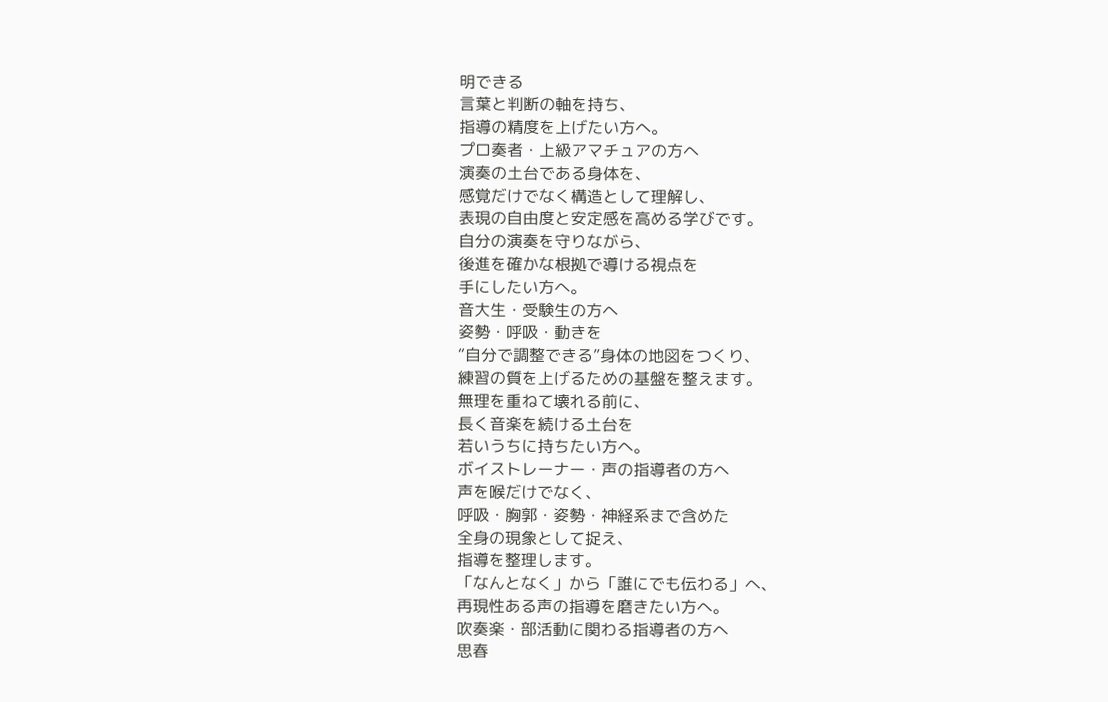明できる
言葉と判断の軸を持ち、
指導の精度を上げたい方へ。
プロ奏者・上級アマチュアの方へ
演奏の土台である身体を、
感覚だけでなく構造として理解し、
表現の自由度と安定感を高める学びです。
自分の演奏を守りながら、
後進を確かな根拠で導ける視点を
手にしたい方へ。
音大生・受験生の方へ
姿勢・呼吸・動きを
“自分で調整できる”身体の地図をつくり、
練習の質を上げるための基盤を整えます。
無理を重ねて壊れる前に、
長く音楽を続ける土台を
若いうちに持ちたい方へ。
ボイストレーナー・声の指導者の方へ
声を喉だけでなく、
呼吸・胸郭・姿勢・神経系まで含めた
全身の現象として捉え、
指導を整理します。
「なんとなく」から「誰にでも伝わる」へ、
再現性ある声の指導を磨きたい方へ。
吹奏楽・部活動に関わる指導者の方へ
思春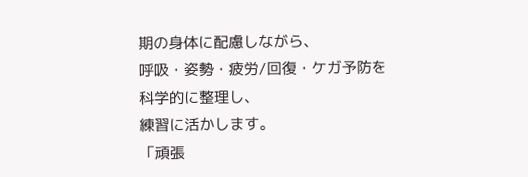期の身体に配慮しながら、
呼吸・姿勢・疲労/回復・ケガ予防を
科学的に整理し、
練習に活かします。
「頑張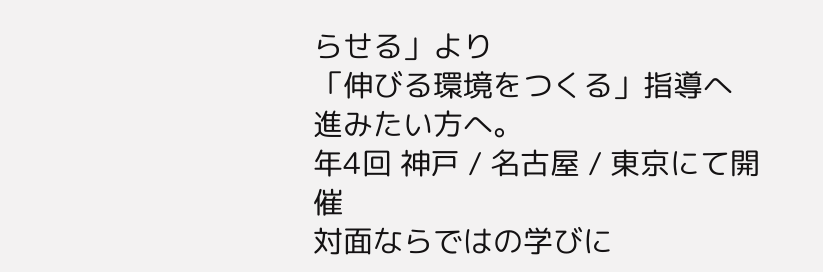らせる」より
「伸びる環境をつくる」指導へ
進みたい方へ。
年4回 神戸 / 名古屋 / 東京にて開催
対面ならではの学びに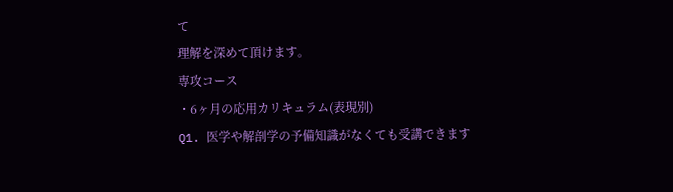て
理解を深めて頂けます。
専攻コース
・6ヶ月の応用カリキュラム(表現別)
Q1. 医学や解剖学の予備知識がなくても受講できます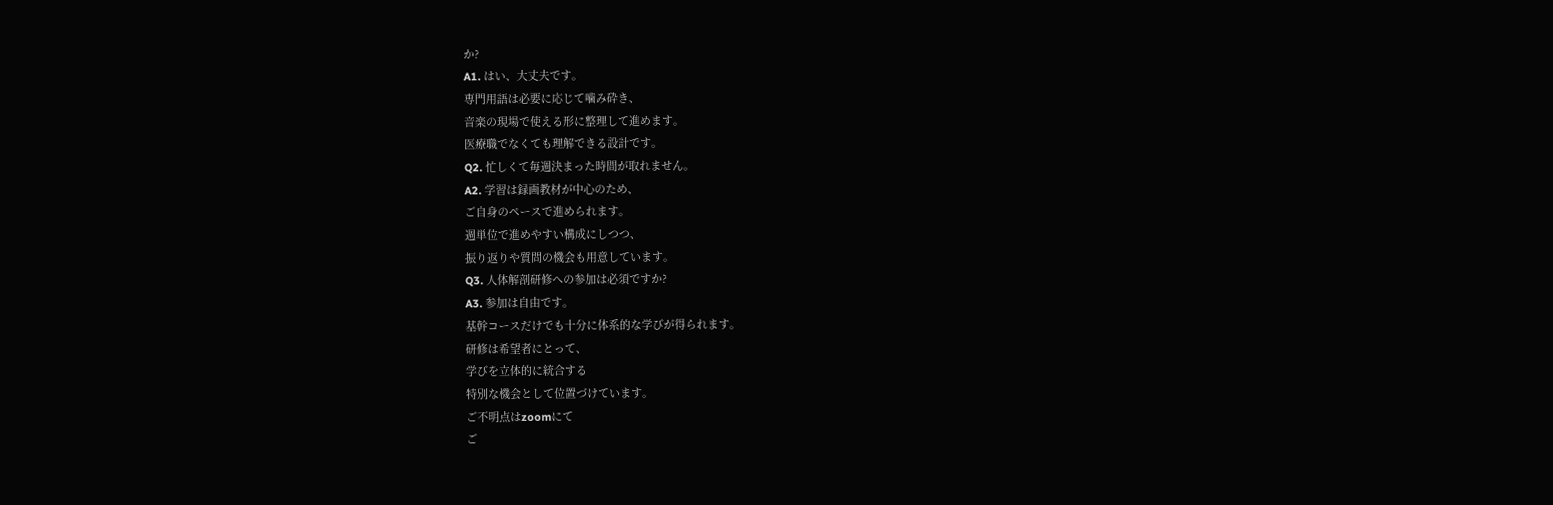か?
A1. はい、大丈夫です。
専門用語は必要に応じて噛み砕き、
音楽の現場で使える形に整理して進めます。
医療職でなくても理解できる設計です。
Q2. 忙しくて毎週決まった時間が取れません。
A2. 学習は録画教材が中心のため、
ご自身のペースで進められます。
週単位で進めやすい構成にしつつ、
振り返りや質問の機会も用意しています。
Q3. 人体解剖研修への参加は必須ですか?
A3. 参加は自由です。
基幹コースだけでも十分に体系的な学びが得られます。
研修は希望者にとって、
学びを立体的に統合する
特別な機会として位置づけています。
ご不明点はzoomにて
ご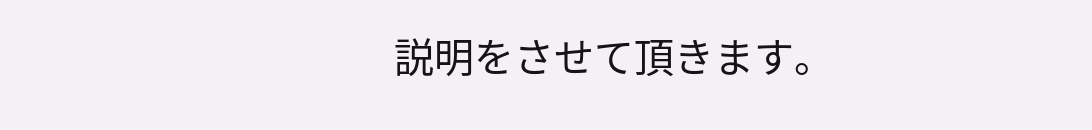説明をさせて頂きます。